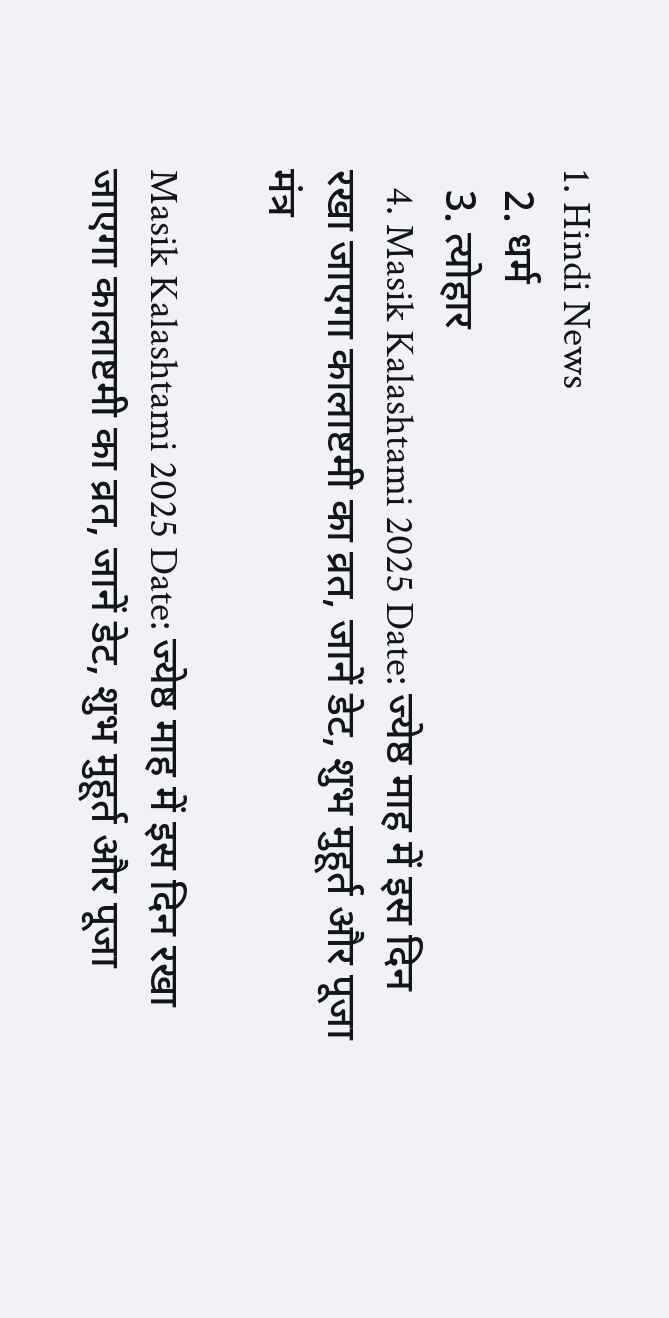1. Hindi News
  2. धर्म
  3. त्योहार
  4. Masik Kalashtami 2025 Date: ज्येष्ठ माह में इस दिन रखा जाएगा कालाष्टमी का व्रत, जानें डेट, शुभ मुहूर्त और पूजा मंत्र

Masik Kalashtami 2025 Date: ज्येष्ठ माह में इस दिन रखा जाएगा कालाष्टमी का व्रत, जानें डेट, शुभ मुहूर्त और पूजा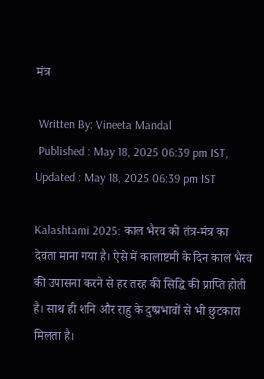मंत्र

 Written By: Vineeta Mandal
 Published : May 18, 2025 06:39 pm IST,  Updated : May 18, 2025 06:39 pm IST

Kalashtami 2025: काल भैरव को तंत्र-मंत्र का देवता माना गया है। ऐसे में कालाष्टमी के दिन काल भैरव की उपासना करने से हर तरह की सिद्धि की प्राप्ति होती है। साथ ही शनि और राहु के दुष्प्रभावों से भी छुटकारा मिलता है।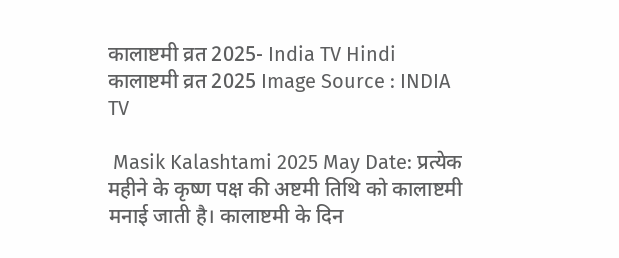कालाष्टमी व्रत 2025- India TV Hindi
कालाष्टमी व्रत 2025 Image Source : INDIA TV

 Masik Kalashtami 2025 May Date: प्रत्येक महीने के कृष्ण पक्ष की अष्टमी तिथि को कालाष्टमी मनाई जाती है। कालाष्टमी के दिन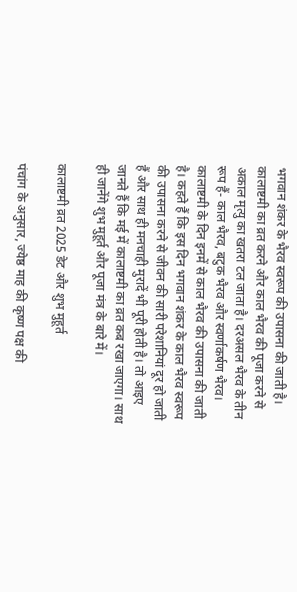भगवान शंकर के भैरव स्वरूप की उपासना की जाती है। कालाष्टमी का व्रत करने और काल भैरव की पूजा करने से अकाल मृत्यु का खतरा टल जाता है। दरअसल भैरव के तीन रूप हैं- काल भैरव, बटुक भैरव और स्वर्णाकर्षण भैरव। कालाष्टमी के दिन इनमें से काल भैरव की उपासना की जाती है। कहते हैं कि इस दिन भगवान शंकर के काल भैरव स्वरूप की उपासना करने से जीवन की सारी परेशानियां दूर हो जाती हैं और साथ ही मनचाही मुरादें भी पूरी होती है। तो आइए जानते हैं कि मई में कालाष्टमी का व्रत कब रखा जाएगा। साथ ही जानेंगे शुभ मुहूर्त और पूजा मंत्र के बारे में।

कालाष्टमी व्रत 2025 डेट और शुभ मुहूर्त

पंचांग के अनुसार, ज्येष्ठ माह की कृष्ण पक्ष की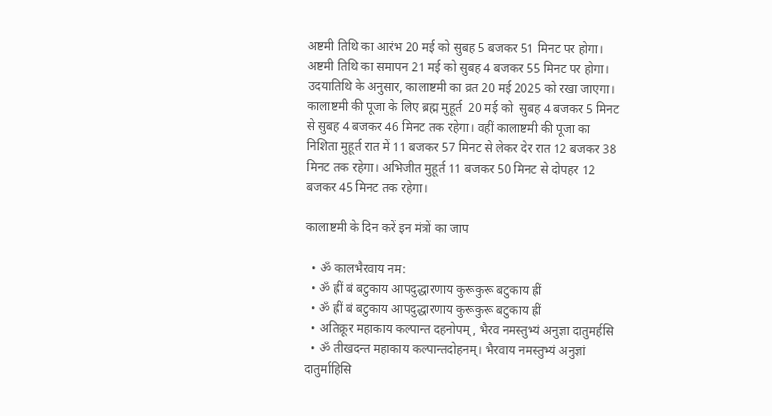अष्टमी तिथि का आरंभ 20 मई को सुबह 5 बजकर 51 मिनट पर होगा। अष्टमी तिथि का समापन 21 मई को सुबह 4 बजकर 55 मिनट पर होगा। उदयातिथि के अनुसार, कालाष्टमी का व्रत 20 मई 2025 को रखा जाएगा। कालाष्टमी की पूजा के लिए ब्रह्म मुहूर्त  20 मई को  सुबह 4 बजकर 5 मिनट से सुबह 4 बजकर 46 मिनट तक रहेगा। वहीं कालाष्टमी की पूजा का निशिता मुहूर्त रात में 11 बजकर 57 मिनट से लेकर देर रात 12 बजकर 38 मिनट तक रहेगा। अभिजीत मुहूर्त 11 बजकर 50 मिनट से दोपहर 12 बजकर 45 मिनट तक रहेगा।

कालाष्टमी के दिन करें इन मंत्रों का जाप

  • ॐ कालभैरवाय नम:
  • ॐ ह्रीं बं बटुकाय आपदुद्धारणाय कुरूकुरू बटुकाय ह्रीं
  • ॐ ह्रीं बं बटुकाय आपदुद्धारणाय कुरूकुरू बटुकाय ह्रीं
  • अतिक्रूर महाकाय कल्पान्त दहनोपम्, भैरव नमस्तुभ्यं अनुज्ञा दातुमर्हसि
  • ॐ तीखदन्त महाकाय कल्पान्तदोहनम्। भैरवाय नमस्तुभ्यं अनुज्ञां दातुर्माहिसि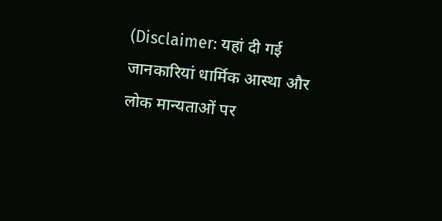(Disclaimer: यहां दी गई जानकारियां धार्मिक आस्था और लोक मान्यताओं पर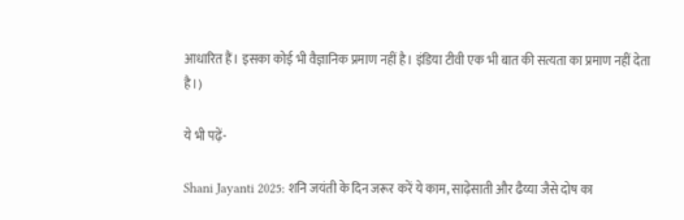आधारित हैं। इसका कोई भी वैज्ञानिक प्रमाण नहीं है। इंडिया टीवी एक भी बात की सत्यता का प्रमाण नहीं देता है।)

ये भी पढ़ें-

Shani Jayanti 2025: शनि जयंती के दिन जरूर करें ये काम, साढ़ेसाती और ढैय्या जैसे दोष का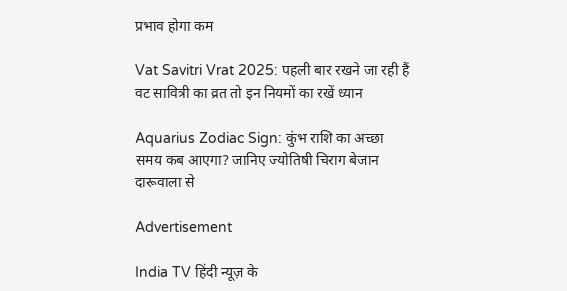प्रभाव होगा कम

Vat Savitri Vrat 2025: पहली बार रखने जा रही हैं वट सावित्री का व्रत तो इन नियमों का रखें ध्यान

Aquarius Zodiac Sign: कुंभ राशि का अच्छा समय कब आएगा? जानिए ज्योतिषी चिराग बेजान दारूवाला से

Advertisement

India TV हिंदी न्यूज़ के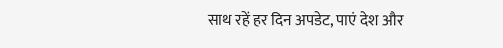साथ रहें हर दिन अपडेट, पाएं देश और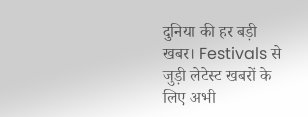दुनिया की हर बड़ी खबर। Festivals से जुड़ी लेटेस्ट खबरों के लिए अभी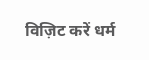विज़िट करें धर्म